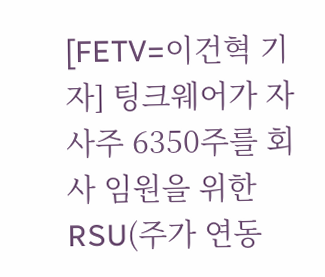[FETV=이건혁 기자] 팅크웨어가 자사주 6350주를 회사 임원을 위한 RSU(주가 연동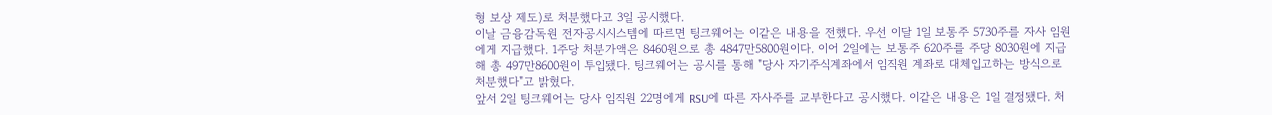형 보상 제도)로 처분했다고 3일 공시했다.
이날 금융감독원 전자공시시스템에 따르면 팅크웨어는 이같은 내용을 전했다. 우선 이달 1일 보통주 5730주를 자사 임원에게 지급했다. 1주당 처분가액은 8460원으로 총 4847만5800원이다. 이어 2일에는 보통주 620주를 주당 8030원에 지급해 총 497만8600원이 투입됐다. 팅크웨어는 공시를 통해 "당사 자기주식계좌에서 임직원 계좌로 대체입고하는 방식으로 처분했다"고 밝혔다.
앞서 2일 팅크웨어는 당사 임직원 22명에게 RSU에 따른 자사주를 교부한다고 공시했다. 이같은 내용은 1일 결정됐다. 처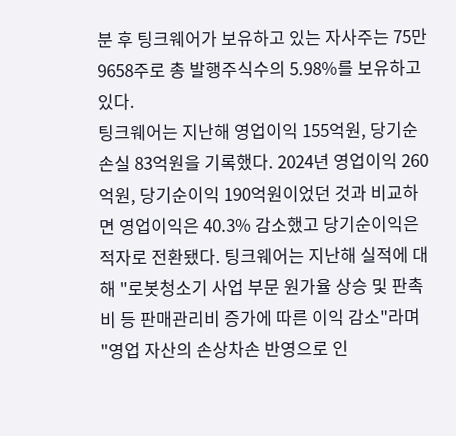분 후 팅크웨어가 보유하고 있는 자사주는 75만9658주로 총 발행주식수의 5.98%를 보유하고 있다.
팅크웨어는 지난해 영업이익 155억원, 당기순손실 83억원을 기록했다. 2024년 영업이익 260억원, 당기순이익 190억원이었던 것과 비교하면 영업이익은 40.3% 감소했고 당기순이익은 적자로 전환됐다. 팅크웨어는 지난해 실적에 대해 "로봇청소기 사업 부문 원가율 상승 및 판촉비 등 판매관리비 증가에 따른 이익 감소"라며 "영업 자산의 손상차손 반영으로 인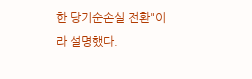한 당기순손실 전환"이라 설명했다.